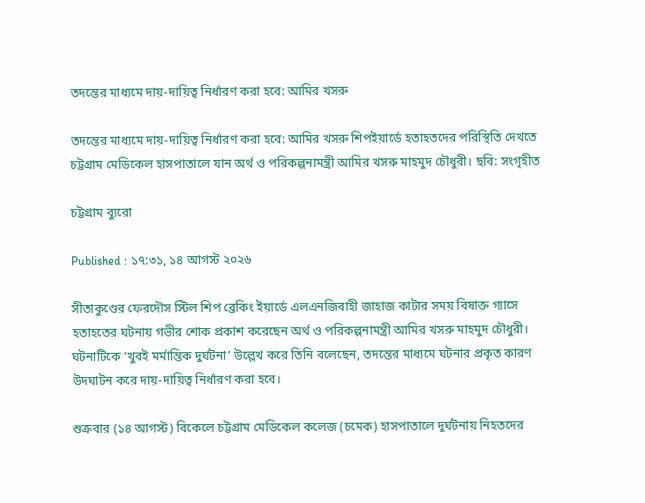তদন্তের মাধ্যমে দায়-দায়িত্ব নির্ধারণ করা হবে: আমির খসরু

তদন্তের মাধ্যমে দায়-দায়িত্ব নির্ধারণ করা হবে: আমির খসরু শিপইয়ার্ডে হতাহতদের পরিস্থিতি দেখতে চট্টগ্রাম মেডিকেল হাসপাতালে যান অর্থ ও পরিকল্পনামন্ত্রী আমির খসরু মাহমুদ চৌধুরী। ছবি: সংগৃহীত

চট্টগ্রাম ব্যুরো

Published : ১৭:৩১, ১৪ আগস্ট ২০২৬

সীতাকুণ্ডের ফেরদৌস স্টিল শিপ ব্রেকিং ইয়ার্ডে এলএনজিবাহী জাহাজ কাটার সময় বিষাক্ত গ্যাসে হতাহতের ঘটনায় গভীর শোক প্রকাশ করেছেন অর্থ ও পরিকল্পনামন্ত্রী আমির খসরু মাহমুদ চৌধুরী। ঘটনাটিকে ‘খুবই মর্মান্তিক দুর্ঘটনা’ উল্লেখ করে তিনি বলেছেন, তদন্তের মাধ্যমে ঘটনার প্রকৃত কারণ উদঘাটন করে দায়-দায়িত্ব নির্ধারণ করা হবে।

শুক্রবার (১৪ আগস্ট) বিকেলে চট্টগ্রাম মেডিকেল কলেজ (চমেক) হাসপাতালে দুর্ঘটনায় নিহতদের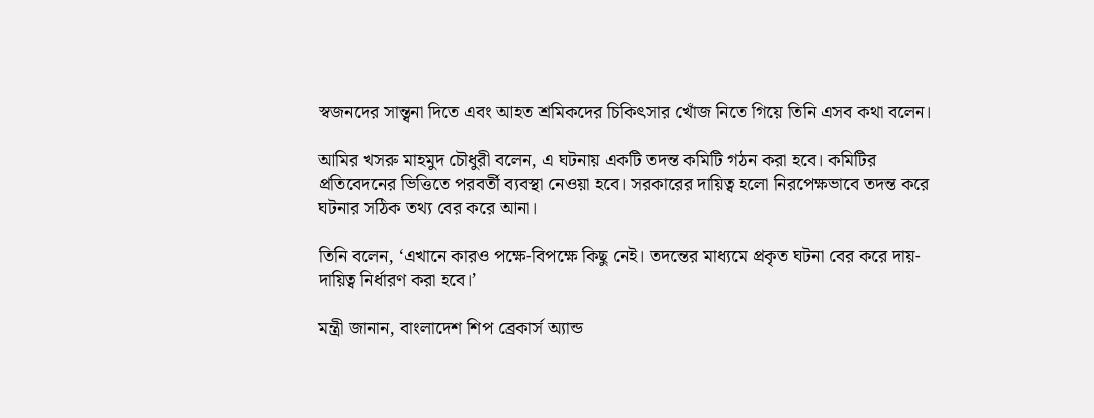স্বজনদের সান্ত্বনা দিতে এবং আহত শ্রমিকদের চিকিৎসার খোঁজ নিতে গিয়ে তিনি এসব কথা বলেন।

আমির খসরু মাহমুদ চৌধুরী বলেন, এ ঘটনায় একটি তদন্ত কমিটি গঠন করা হবে। কমিটির প্রতিবেদনের ভিত্তিতে পরবর্তী ব্যবস্থা নেওয়া হবে। সরকারের দায়িত্ব হলো নিরপেক্ষভাবে তদন্ত করে ঘটনার সঠিক তথ্য বের করে আনা।

তিনি বলেন, ‘এখানে কারও পক্ষে-বিপক্ষে কিছু নেই। তদন্তের মাধ্যমে প্রকৃত ঘটনা বের করে দায়-দায়িত্ব নির্ধারণ করা হবে।’

মন্ত্রী জানান, বাংলাদেশ শিপ ব্রেকার্স অ্যান্ড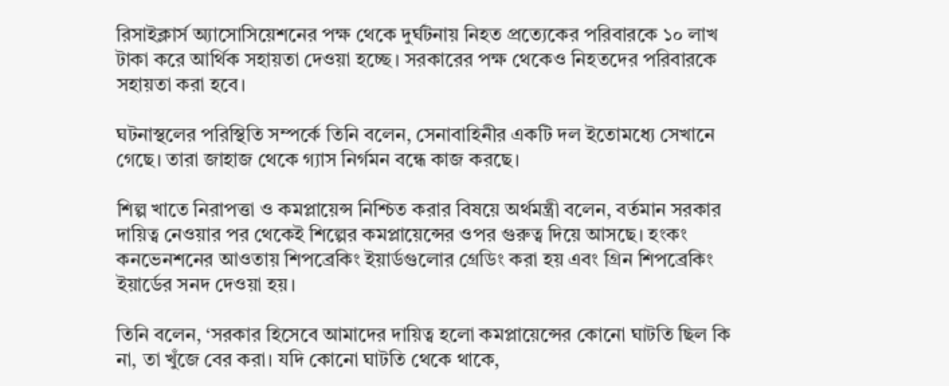রিসাইক্লার্স অ্যাসোসিয়েশনের পক্ষ থেকে দুর্ঘটনায় নিহত প্রত্যেকের পরিবারকে ১০ লাখ টাকা করে আর্থিক সহায়তা দেওয়া হচ্ছে। সরকারের পক্ষ থেকেও নিহতদের পরিবারকে সহায়তা করা হবে।

ঘটনাস্থলের পরিস্থিতি সম্পর্কে তিনি বলেন, সেনাবাহিনীর একটি দল ইতোমধ্যে সেখানে গেছে। তারা জাহাজ থেকে গ্যাস নির্গমন বন্ধে কাজ করছে।

শিল্প খাতে নিরাপত্তা ও কমপ্লায়েন্স নিশ্চিত করার বিষয়ে অর্থমন্ত্রী বলেন, বর্তমান সরকার দায়িত্ব নেওয়ার পর থেকেই শিল্পের কমপ্লায়েন্সের ওপর গুরুত্ব দিয়ে আসছে। হংকং কনভেনশনের আওতায় শিপব্রেকিং ইয়ার্ডগুলোর গ্রেডিং করা হয় এবং গ্রিন শিপব্রেকিং ইয়ার্ডের সনদ দেওয়া হয়।

তিনি বলেন, ‘সরকার হিসেবে আমাদের দায়িত্ব হলো কমপ্লায়েন্সের কোনো ঘাটতি ছিল কি না, তা খুঁজে বের করা। যদি কোনো ঘাটতি থেকে থাকে,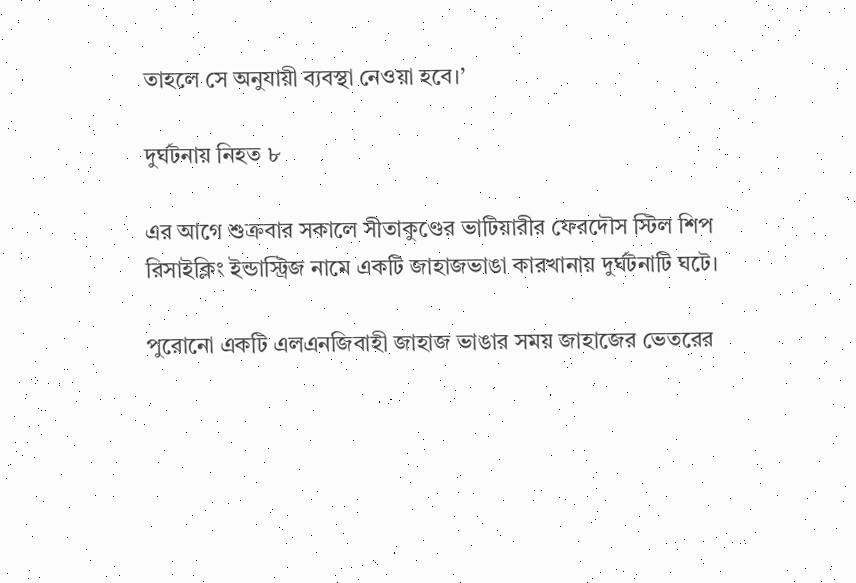তাহলে সে অনুযায়ী ব্যবস্থা নেওয়া হবে।’

দুর্ঘটনায় নিহত ৮

এর আগে শুক্রবার সকালে সীতাকুণ্ডের ভাটিয়ারীর ফেরদৌস স্টিল শিপ রিসাইক্লিং ইন্ডাস্ট্রিজ নামে একটি জাহাজভাঙা কারখানায় দুর্ঘটনাটি ঘটে।

পুরোনো একটি এলএনজিবাহী জাহাজ ভাঙার সময় জাহাজের ভেতরের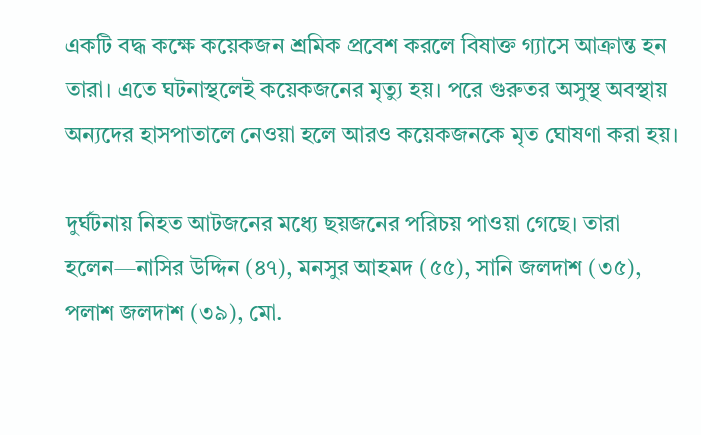একটি বদ্ধ কক্ষে কয়েকজন শ্রমিক প্রবেশ করলে বিষাক্ত গ্যাসে আক্রান্ত হন তারা। এতে ঘটনাস্থলেই কয়েকজনের মৃত্যু হয়। পরে গুরুতর অসুস্থ অবস্থায় অন্যদের হাসপাতালে নেওয়া হলে আরও কয়েকজনকে মৃত ঘোষণা করা হয়।

দুর্ঘটনায় নিহত আটজনের মধ্যে ছয়জনের পরিচয় পাওয়া গেছে। তারা হলেন—নাসির উদ্দিন (৪৭), মনসুর আহমদ (৫৫), সানি জলদাশ (৩৫), পলাশ জলদাশ (৩৯), মো.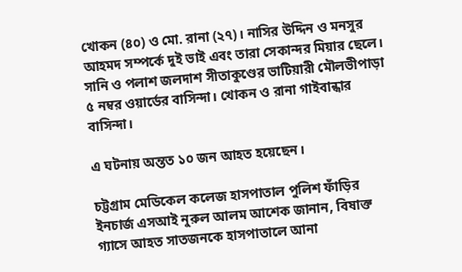খোকন (৪০) ও মো. রানা (২৭)। নাসির উদ্দিন ও মনসুর আহমদ সম্পর্কে দুই ভাই এবং তারা সেকান্দর মিয়ার ছেলে। সানি ও পলাশ জলদাশ সীতাকুণ্ডের ভাটিয়ারী মৌলভীপাড়া ৫ নম্বর ওয়ার্ডের বাসিন্দা। খোকন ও রানা গাইবান্ধার বাসিন্দা।

এ ঘটনায় অন্তত ১০ জন আহত হয়েছেন।

চট্টগ্রাম মেডিকেল কলেজ হাসপাতাল পুলিশ ফাঁড়ির ইনচার্জ এসআই নুরুল আলম আশেক জানান, বিষাক্ত গ্যাসে আহত সাতজনকে হাসপাতালে আনা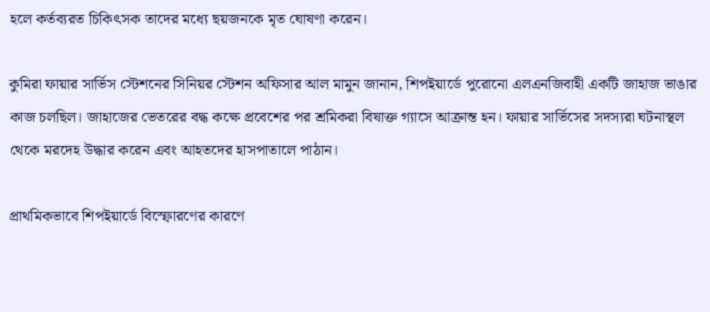হলে কর্তব্যরত চিকিৎসক তাদের মধ্যে ছয়জনকে মৃত ঘোষণা করেন।

কুমিরা ফায়ার সার্ভিস স্টেশনের সিনিয়র স্টেশন অফিসার আল মামুন জানান, শিপইয়ার্ডে পুরোনো এলএনজিবাহী একটি জাহাজ ভাঙার কাজ চলছিল। জাহাজের ভেতরের বদ্ধ কক্ষে প্রবেশের পর শ্রমিকরা বিষাক্ত গ্যাসে আক্রান্ত হন। ফায়ার সার্ভিসের সদস্যরা ঘটনাস্থল থেকে মরদেহ উদ্ধার করেন এবং আহতদের হাসপাতালে পাঠান।

প্রাথমিকভাবে শিপইয়ার্ডে বিস্ফোরণের কারণে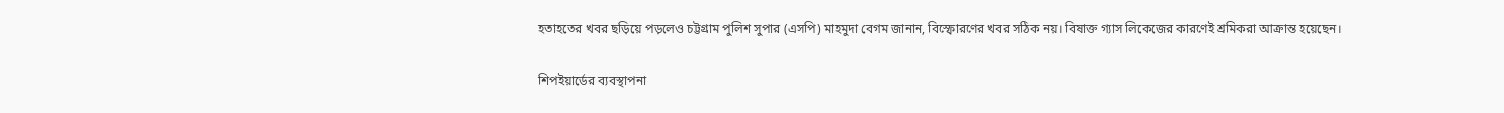হতাহতের খবর ছড়িয়ে পড়লেও চট্টগ্রাম পুলিশ সুপার (এসপি) মাহমুদা বেগম জানান, বিস্ফোরণের খবর সঠিক নয়। বিষাক্ত গ্যাস লিকেজের কারণেই শ্রমিকরা আক্রান্ত হয়েছেন।

শিপইয়ার্ডের ব্যবস্থাপনা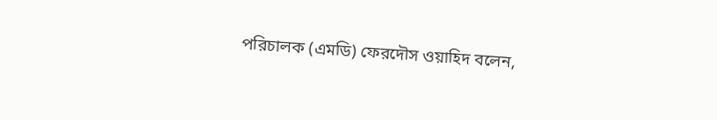পরিচালক (এমডি) ফেরদৌস ওয়াহিদ বলেন,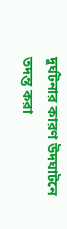দুর্ঘটনার কারণ উদঘাটনে তদন্ত করা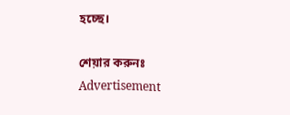হচ্ছে।

শেয়ার করুনঃ
Advertisement